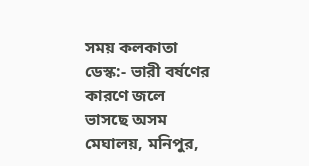সময় কলকাতা ডেস্ক:- ভারী বর্ষণের কারণে জলে ভাসছে অসম মেঘালয়, মনিপুর,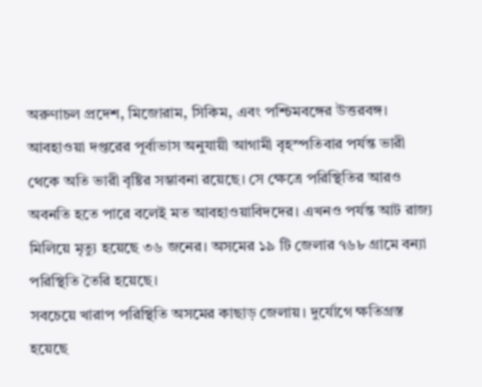অরুণাচল প্রদেশ, মিজোরাম, সিকিম, এবং পশ্চিমবঙ্গের উত্তরবঙ্গ। আবহাওয়া দপ্তরের পূর্বাভাস অনুযায়ী আগামী বৃহস্পতিবার পর্যন্ত ভারী থেকে অতি ভারী বৃষ্টির সম্ভাবনা রয়েছে। সে ক্ষেত্রে পরিস্থিতির আরও অবনতি হতে পারে বলেই মত আবহাওয়াবিদদের। এখনও পর্যন্ত আট রাজ্য মিলিয়ে মৃত্যু হয়েছে ৩৬ জনের। অসমের ১৯ টি জেলার ৭৬৮ গ্রামে বন্যা পরিস্থিতি তৈরি হয়েছে।
সবচেয়ে খারাপ পরিস্থিতি অসমের কাছাড় জেলায়। দুর্যোগে ক্ষতিগ্রস্ত হয়েছে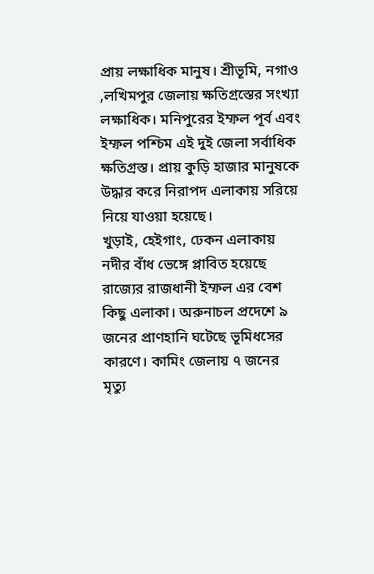প্রায় লক্ষাধিক মানুষ। শ্রীভূমি, নগাও ,লখিমপুর জেলায় ক্ষতিগ্রস্তের সংখ্যা লক্ষাধিক। মনিপুরের ইম্ফল পূর্ব এবং ইম্ফল পশ্চিম এই দুই জেলা সর্বাধিক ক্ষতিগ্রস্ত। প্রায় কুড়ি হাজার মানুষকে উদ্ধার করে নিরাপদ এলাকায় সরিয়ে নিয়ে যাওয়া হয়েছে।
খুড়াই, হেইগাং, ঢেকন এলাকায় নদীর বাঁধ ভেঙ্গে প্লাবিত হয়েছে রাজ্যের রাজধানী ইম্ফল এর বেশ কিছু এলাকা। অরুনাচল প্রদেশে ৯ জনের প্রাণহানি ঘটেছে ভূমিধসের কারণে। কামিং জেলায় ৭ জনের মৃত্যু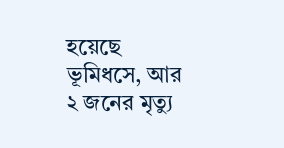হয়েছে ভূমিধসে, আর ২ জনের মৃত্যু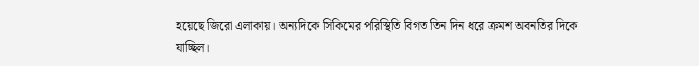হয়েছে জিরো এলাকায়। অন্যদিকে সিকিমের পরিস্থিতি বিগত তিন দিন ধরে ক্রমশ অবনতির দিকে যাচ্ছিল।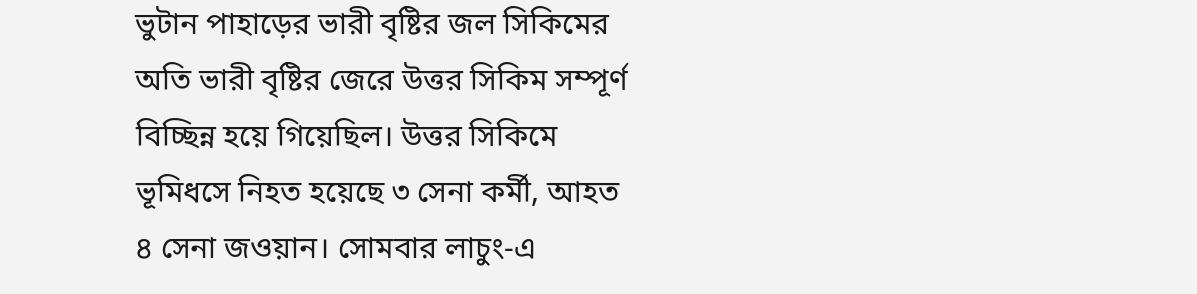ভুটান পাহাড়ের ভারী বৃষ্টির জল সিকিমের অতি ভারী বৃষ্টির জেরে উত্তর সিকিম সম্পূর্ণ বিচ্ছিন্ন হয়ে গিয়েছিল। উত্তর সিকিমে ভূমিধসে নিহত হয়েছে ৩ সেনা কর্মী, আহত ৪ সেনা জওয়ান। সোমবার লাচুং-এ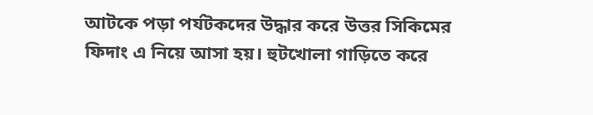আটকে পড়া পর্যটকদের উদ্ধার করে উত্তর সিকিমের ফিদাং এ নিয়ে আসা হয়। হুটখোলা গাড়িতে করে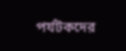পর্যটকদের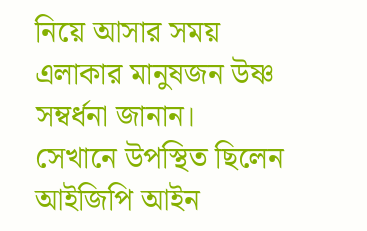নিয়ে আসার সময় এলাকার মানুষজন উষ্ণ সম্বর্ধনা জানান।
সেখানে উপস্থিত ছিলেন আইজিপি আইন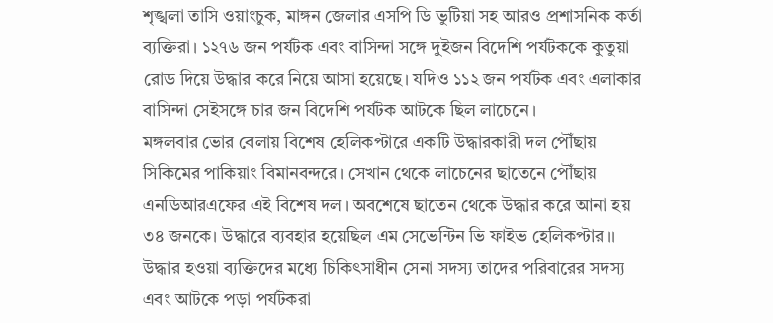শৃঙ্খলা তাসি ওয়াংচুক, মাঙ্গন জেলার এসপি ডি ভুটিয়া সহ আরও প্রশাসনিক কর্তা ব্যক্তিরা। ১২৭৬ জন পর্যটক এবং বাসিন্দা সঙ্গে দুইজন বিদেশি পর্যটককে কুতুয়া রোড দিয়ে উদ্ধার করে নিয়ে আসা হয়েছে। যদিও ১১২ জন পর্যটক এবং এলাকার বাসিন্দা সেইসঙ্গে চার জন বিদেশি পর্যটক আটকে ছিল লাচেনে।
মঙ্গলবার ভোর বেলায় বিশেষ হেলিকপ্টারে একটি উদ্ধারকারী দল পৌঁছায় সিকিমের পাকিয়াং বিমানবন্দরে। সেখান থেকে লাচেনের ছাতেনে পৌঁছায় এনডিআরএফের এই বিশেষ দল। অবশেষে ছাতেন থেকে উদ্ধার করে আনা হয় ৩৪ জনকে। উদ্ধারে ব্যবহার হয়েছিল এম সেভেন্টিন ভি ফাইভ হেলিকপ্টার।।
উদ্ধার হওয়া ব্যক্তিদের মধ্যে চিকিৎসাধীন সেনা সদস্য তাদের পরিবারের সদস্য এবং আটকে পড়া পর্যটকরা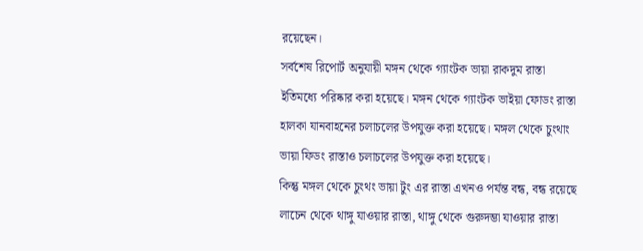রয়েছেন।
সর্বশেষ রিপোর্ট অনুযায়ী মঙ্গন থেকে গ্যাংটক ভায়া রাকদুম রাস্তা ইতিমধ্যে পরিষ্কার করা হয়েছে। মঙ্গন থেকে গ্যাংটক ভাইয়া ফোডং রাস্তা হালকা যানবাহনের চলাচলের উপযুক্ত করা হয়েছে। মঙ্গল থেকে চুংথাং ভায়া ফিডং রাস্তাও চলাচলের উপযুক্ত করা হয়েছে।
কিন্তু মঙ্গল থেকে চুংথং ভায়া টুং এর রাস্তা এখনও পর্যন্ত বন্ধ, বন্ধ রয়েছে লাচেন থেকে থাঙ্গু যাওয়ার রাস্তা, থাঙ্গু থেকে গুরুদম্ভা যাওয়ার রাস্তা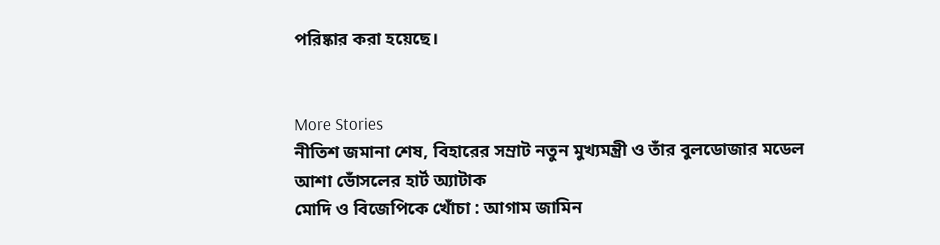পরিষ্কার করা হয়েছে।


More Stories
নীতিশ জমানা শেষ, বিহারের সম্রাট নতুন মুখ্যমন্ত্রী ও তাঁর বুলডোজার মডেল
আশা ভোঁসলের হার্ট অ্যাটাক
মোদি ও বিজেপিকে খোঁচা : আগাম জামিন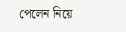পেলেন নিয়ে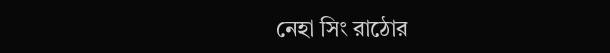নেহা সিং রাঠোর